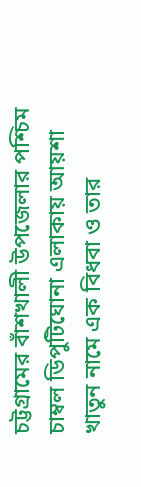চট্টগ্রামের বাঁশখালী উপজেলার পশ্চিম চাম্বল ডিপুটিঘোনা এলাকায় আয়শা খাতুন নামে এক বিধবা ও তার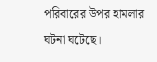পরিবারের উপর হামলার ঘটনা ঘটেছে।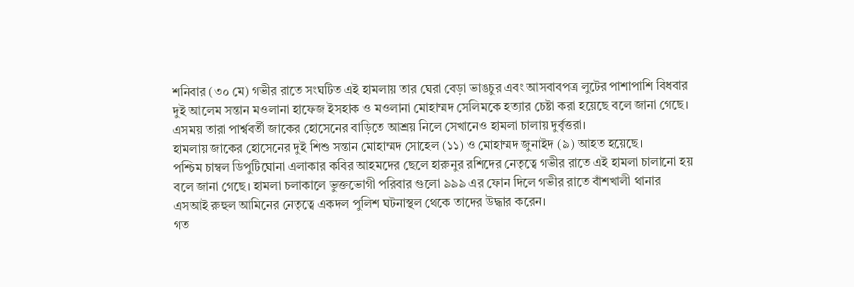শনিবার (৩০ মে) গভীর রাতে সংঘটিত এই হামলায় তার ঘেরা বেড়া ভাঙচুর এবং আসবাবপত্র লুটের পাশাপাশি বিধবার দুই আলেম সন্তান মওলানা হাফেজ ইসহাক ও মওলানা মোহাম্মদ সেলিমকে হত্যার চেষ্টা করা হয়েছে বলে জানা গেছে।
এসময় তারা পার্শ্ববর্তী জাকের হোসেনের বাড়িতে আশ্রয় নিলে সেখানেও হামলা চালায় দুর্বৃত্তরা।
হামলায় জাকের হোসেনের দুই শিশু সন্তান মোহাম্মদ সোহেল (১১) ও মোহাম্মদ জুনাইদ (৯) আহত হয়েছে।
পশ্চিম চাম্বল ডিপুটিঘোনা এলাকার কবির আহমদের ছেলে হারুনুর রশিদের নেতৃত্বে গভীর রাতে এই হামলা চালানো হয় বলে জানা গেছে। হামলা চলাকালে ভুক্তভোগী পরিবার গুলো ৯৯৯ এর ফোন দিলে গভীর রাতে বাঁশখালী থানার এসআই রুহুল আমিনের নেতৃত্বে একদল পুলিশ ঘটনাস্থল থেকে তাদের উদ্ধার করেন।
গত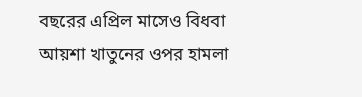বছরের এপ্রিল মাসেও বিধবা আয়শা খাতুনের ওপর হামলা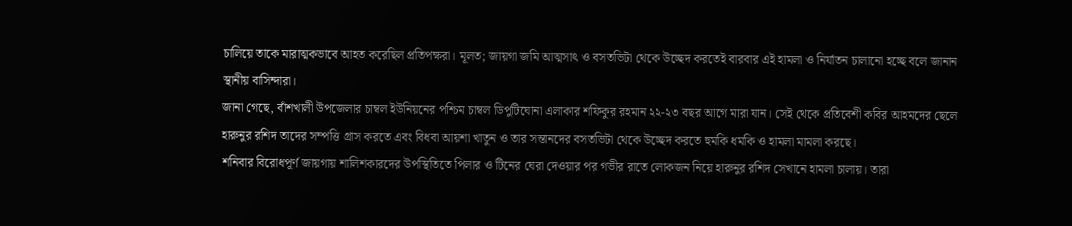চালিয়ে তাকে মারাত্মকভাবে আহত করেছিল প্রতিপক্ষরা। মূলত; জায়গা জমি আত্মসাৎ ও বসতভিটা থেকে উচ্ছেদ করতেই বারবার এই হামলা ও নির্যাতন চালানো হচ্ছে বলে জানান স্থানীয় বাসিন্দারা।
জানা গেছে, বাঁশখালী উপজেলার চাম্বল ইউনিয়নের পশ্চিম চাম্বল ডিপুটিঘোনা এলাকার শফিকুর রহমান ২২-২৩ বছর আগে মারা যান। সেই থেকে প্রতিবেশী কবির আহমদের ছেলে হারুনুর রশিদ তাদের সম্পত্তি গ্রাস করতে এবং বিধবা আয়শা খাতুন ও তার সন্তানদের বসতভিটা থেকে উচ্ছেদ করতে হুমকি ধমকি ও হামলা মামলা করছে।
শনিবার বিরোধপূর্ণ জায়গায় শালিশকারদের উপস্থিতিতে পিলার ও টিনের ঘেরা দেওয়ার পর গভীর রাতে লোকজন নিয়ে হারুনুর রশিদ সেখানে হামলা চালায়। তারা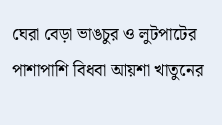ঘেরা বেড়া ভাঙচুর ও লুটপাটের পাশাপাশি বিধবা আয়শা খাতুনের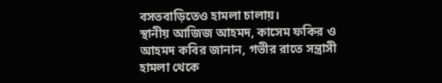বসতবাড়িতেও হামলা চালায়।
স্থানীয় আজিজ আহমদ, কাসেম ফকির ও আহমদ কবির জানান, গভীর রাতে সন্ত্রাসী হামলা থেকে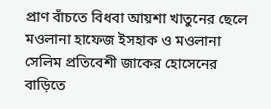প্রাণ বাঁচতে বিধবা আয়শা খাতুনের ছেলে মওলানা হাফেজ ইসহাক ও মওলানা সেলিম প্রতিবেশী জাকের হোসেনের বাড়িতে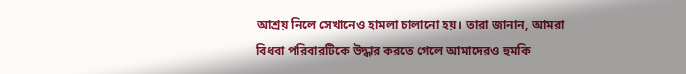আশ্রয় নিলে সেখানেও হামলা চালানো হয়। তারা জানান, আমরা বিধবা পরিবারটিকে উদ্ধার করতে গেলে আমাদেরও হুমকি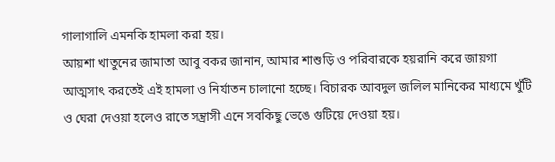গালাগালি এমনকি হামলা করা হয়।
আয়শা খাতুনের জামাতা আবু বকর জানান, আমার শাশুড়ি ও পরিবারকে হয়রানি করে জায়গা আত্মসাৎ করতেই এই হামলা ও নির্যাতন চালানো হচ্ছে। বিচারক আবদুল জলিল মানিকের মাধ্যমে খুঁটি ও ঘেরা দেওয়া হলেও রাতে সন্ত্রাসী এনে সবকিছু ভেঙে গুটিয়ে দেওয়া হয়।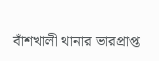বাঁশখালী থানার ভারপ্রাপ্ত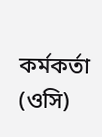কর্মকর্তা (ওসি)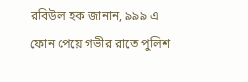রবিউল হক জানান, ৯৯৯ এ ফোন পেয়ে গভীর রাতে পুলিশ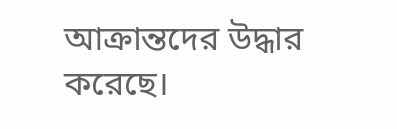আক্রান্তদের উদ্ধার করেছে।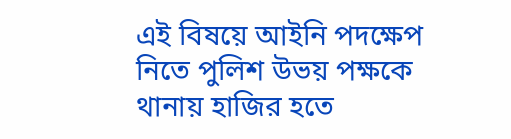এই বিষয়ে আইনি পদক্ষেপ নিতে পুলিশ উভয় পক্ষকে থানায় হাজির হতে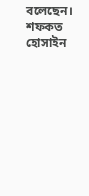বলেছেন।
শফকত হোসাইন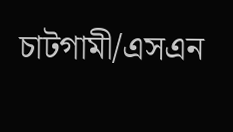চাটগামী/এসএন